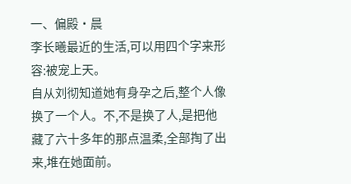一、偏殿·晨
李长曦最近的生活,可以用四个字来形容:被宠上天。
自从刘彻知道她有身孕之后,整个人像换了一个人。不,不是换了人,是把他藏了六十多年的那点温柔,全部掏了出来,堆在她面前。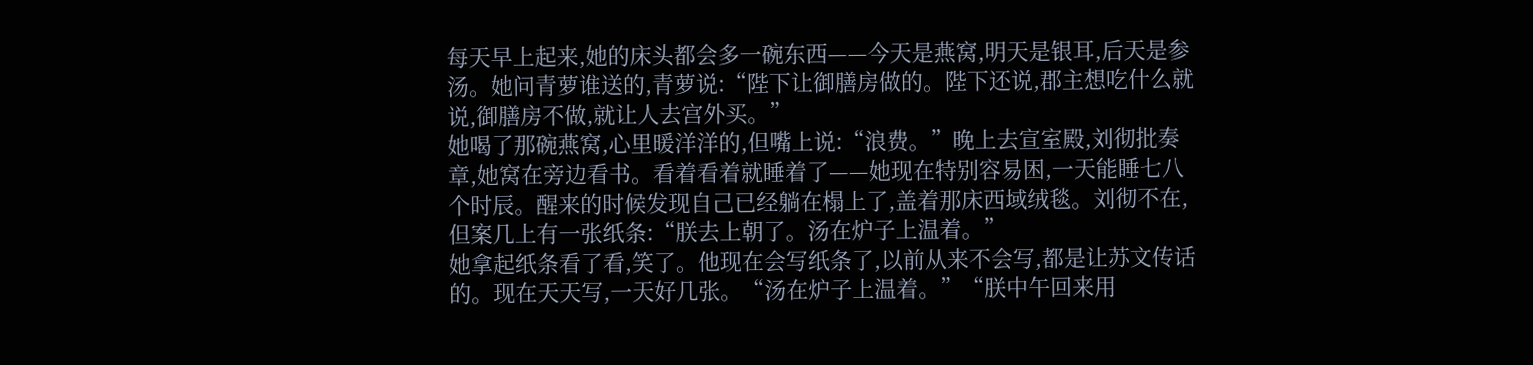每天早上起来,她的床头都会多一碗东西——今天是燕窝,明天是银耳,后天是参汤。她问青萝谁送的,青萝说:“陛下让御膳房做的。陛下还说,郡主想吃什么就说,御膳房不做,就让人去宫外买。”
她喝了那碗燕窝,心里暖洋洋的,但嘴上说:“浪费。”晚上去宣室殿,刘彻批奏章,她窝在旁边看书。看着看着就睡着了——她现在特别容易困,一天能睡七八个时辰。醒来的时候发现自己已经躺在榻上了,盖着那床西域绒毯。刘彻不在,但案几上有一张纸条:“朕去上朝了。汤在炉子上温着。”
她拿起纸条看了看,笑了。他现在会写纸条了,以前从来不会写,都是让苏文传话的。现在天天写,一天好几张。“汤在炉子上温着。”“朕中午回来用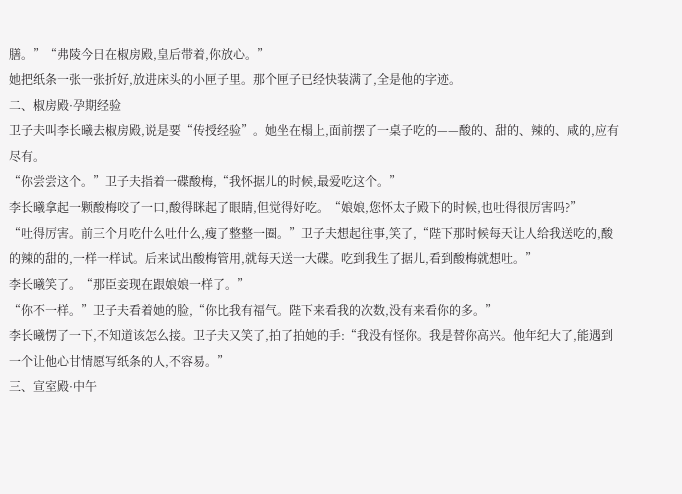膳。”“弗陵今日在椒房殿,皇后带着,你放心。”
她把纸条一张一张折好,放进床头的小匣子里。那个匣子已经快装满了,全是他的字迹。
二、椒房殿·孕期经验
卫子夫叫李长曦去椒房殿,说是要“传授经验”。她坐在榻上,面前摆了一桌子吃的——酸的、甜的、辣的、咸的,应有尽有。
“你尝尝这个。”卫子夫指着一碟酸梅,“我怀据儿的时候,最爱吃这个。”
李长曦拿起一颗酸梅咬了一口,酸得眯起了眼睛,但觉得好吃。“娘娘,您怀太子殿下的时候,也吐得很厉害吗?”
“吐得厉害。前三个月吃什么吐什么,瘦了整整一圈。”卫子夫想起往事,笑了,“陛下那时候每天让人给我送吃的,酸的辣的甜的,一样一样试。后来试出酸梅管用,就每天送一大碟。吃到我生了据儿,看到酸梅就想吐。”
李长曦笑了。“那臣妾现在跟娘娘一样了。”
“你不一样。”卫子夫看着她的脸,“你比我有福气。陛下来看我的次数,没有来看你的多。”
李长曦愣了一下,不知道该怎么接。卫子夫又笑了,拍了拍她的手:“我没有怪你。我是替你高兴。他年纪大了,能遇到一个让他心甘情愿写纸条的人,不容易。”
三、宣室殿·中午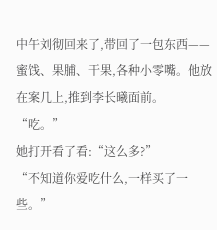中午刘彻回来了,带回了一包东西——蜜饯、果脯、干果,各种小零嘴。他放在案几上,推到李长曦面前。
“吃。”
她打开看了看:“这么多?”
“不知道你爱吃什么,一样买了一些。”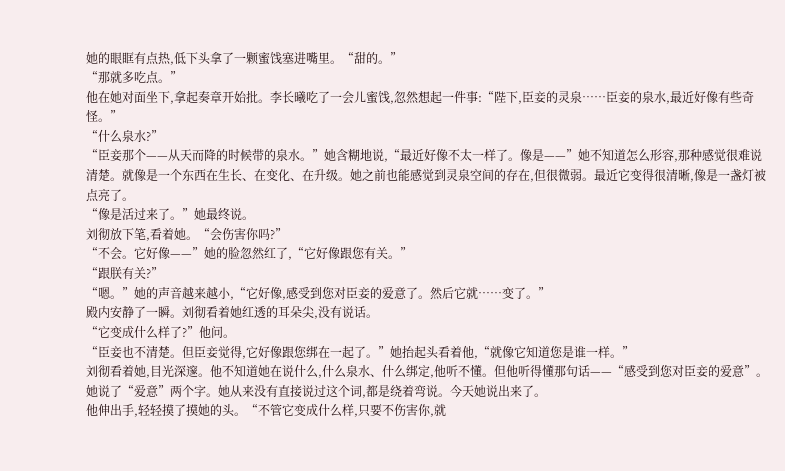她的眼眶有点热,低下头拿了一颗蜜饯塞进嘴里。“甜的。”
“那就多吃点。”
他在她对面坐下,拿起奏章开始批。李长曦吃了一会儿蜜饯,忽然想起一件事:“陛下,臣妾的灵泉……臣妾的泉水,最近好像有些奇怪。”
“什么泉水?”
“臣妾那个——从天而降的时候带的泉水。”她含糊地说,“最近好像不太一样了。像是——”她不知道怎么形容,那种感觉很难说清楚。就像是一个东西在生长、在变化、在升级。她之前也能感觉到灵泉空间的存在,但很微弱。最近它变得很清晰,像是一盏灯被点亮了。
“像是活过来了。”她最终说。
刘彻放下笔,看着她。“会伤害你吗?”
“不会。它好像——”她的脸忽然红了,“它好像跟您有关。”
“跟朕有关?”
“嗯。”她的声音越来越小,“它好像,感受到您对臣妾的爱意了。然后它就……变了。”
殿内安静了一瞬。刘彻看着她红透的耳朵尖,没有说话。
“它变成什么样了?”他问。
“臣妾也不清楚。但臣妾觉得,它好像跟您绑在一起了。”她抬起头看着他,“就像它知道您是谁一样。”
刘彻看着她,目光深邃。他不知道她在说什么,什么泉水、什么绑定,他听不懂。但他听得懂那句话——“感受到您对臣妾的爱意”。她说了“爱意”两个字。她从来没有直接说过这个词,都是绕着弯说。今天她说出来了。
他伸出手,轻轻摸了摸她的头。“不管它变成什么样,只要不伤害你,就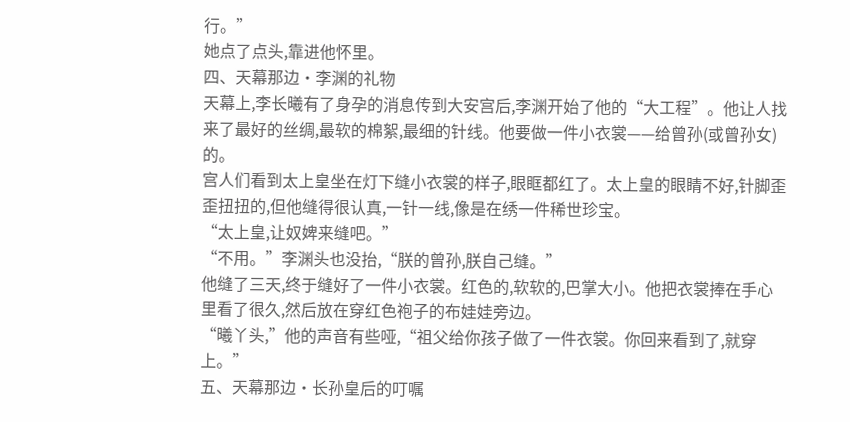行。”
她点了点头,靠进他怀里。
四、天幕那边·李渊的礼物
天幕上,李长曦有了身孕的消息传到大安宫后,李渊开始了他的“大工程”。他让人找来了最好的丝绸,最软的棉絮,最细的针线。他要做一件小衣裳——给曾孙(或曾孙女)的。
宫人们看到太上皇坐在灯下缝小衣裳的样子,眼眶都红了。太上皇的眼睛不好,针脚歪歪扭扭的,但他缝得很认真,一针一线,像是在绣一件稀世珍宝。
“太上皇,让奴婢来缝吧。”
“不用。”李渊头也没抬,“朕的曾孙,朕自己缝。”
他缝了三天,终于缝好了一件小衣裳。红色的,软软的,巴掌大小。他把衣裳捧在手心里看了很久,然后放在穿红色袍子的布娃娃旁边。
“曦丫头,”他的声音有些哑,“祖父给你孩子做了一件衣裳。你回来看到了,就穿上。”
五、天幕那边·长孙皇后的叮嘱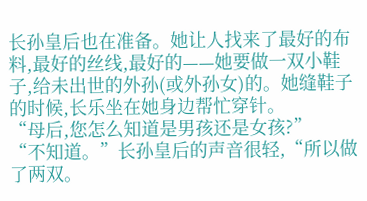长孙皇后也在准备。她让人找来了最好的布料,最好的丝线,最好的——她要做一双小鞋子,给未出世的外孙(或外孙女)的。她缝鞋子的时候,长乐坐在她身边帮忙穿针。
“母后,您怎么知道是男孩还是女孩?”
“不知道。”长孙皇后的声音很轻,“所以做了两双。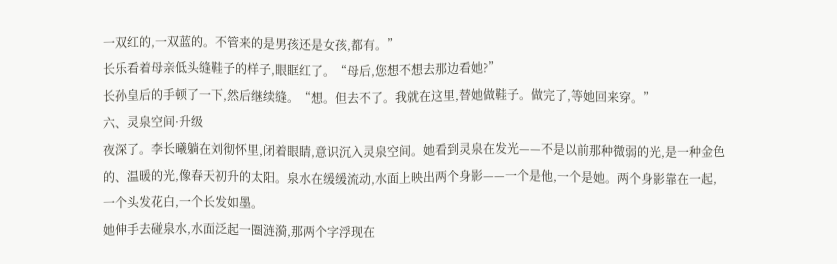一双红的,一双蓝的。不管来的是男孩还是女孩,都有。”
长乐看着母亲低头缝鞋子的样子,眼眶红了。“母后,您想不想去那边看她?”
长孙皇后的手顿了一下,然后继续缝。“想。但去不了。我就在这里,替她做鞋子。做完了,等她回来穿。”
六、灵泉空间·升级
夜深了。李长曦躺在刘彻怀里,闭着眼睛,意识沉入灵泉空间。她看到灵泉在发光——不是以前那种微弱的光,是一种金色的、温暖的光,像春天初升的太阳。泉水在缓缓流动,水面上映出两个身影——一个是他,一个是她。两个身影靠在一起,一个头发花白,一个长发如墨。
她伸手去碰泉水,水面泛起一圈涟漪,那两个字浮现在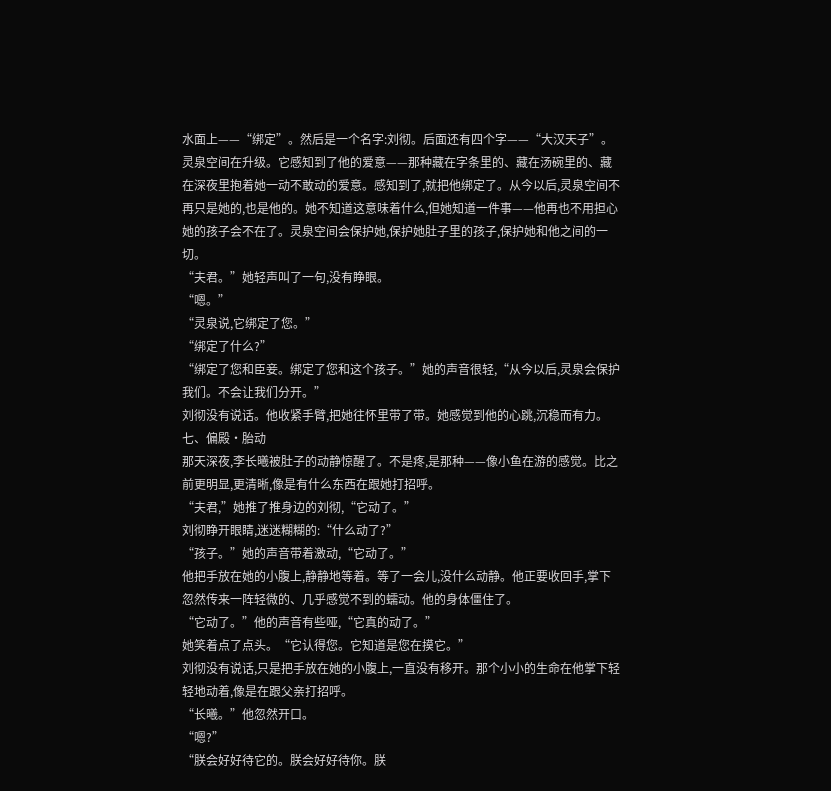水面上——“绑定”。然后是一个名字:刘彻。后面还有四个字——“大汉天子”。
灵泉空间在升级。它感知到了他的爱意——那种藏在字条里的、藏在汤碗里的、藏在深夜里抱着她一动不敢动的爱意。感知到了,就把他绑定了。从今以后,灵泉空间不再只是她的,也是他的。她不知道这意味着什么,但她知道一件事——他再也不用担心她的孩子会不在了。灵泉空间会保护她,保护她肚子里的孩子,保护她和他之间的一切。
“夫君。”她轻声叫了一句,没有睁眼。
“嗯。”
“灵泉说,它绑定了您。”
“绑定了什么?”
“绑定了您和臣妾。绑定了您和这个孩子。”她的声音很轻,“从今以后,灵泉会保护我们。不会让我们分开。”
刘彻没有说话。他收紧手臂,把她往怀里带了带。她感觉到他的心跳,沉稳而有力。
七、偏殿·胎动
那天深夜,李长曦被肚子的动静惊醒了。不是疼,是那种——像小鱼在游的感觉。比之前更明显,更清晰,像是有什么东西在跟她打招呼。
“夫君,”她推了推身边的刘彻,“它动了。”
刘彻睁开眼睛,迷迷糊糊的:“什么动了?”
“孩子。”她的声音带着激动,“它动了。”
他把手放在她的小腹上,静静地等着。等了一会儿,没什么动静。他正要收回手,掌下忽然传来一阵轻微的、几乎感觉不到的蠕动。他的身体僵住了。
“它动了。”他的声音有些哑,“它真的动了。”
她笑着点了点头。“它认得您。它知道是您在摸它。”
刘彻没有说话,只是把手放在她的小腹上,一直没有移开。那个小小的生命在他掌下轻轻地动着,像是在跟父亲打招呼。
“长曦。”他忽然开口。
“嗯?”
“朕会好好待它的。朕会好好待你。朕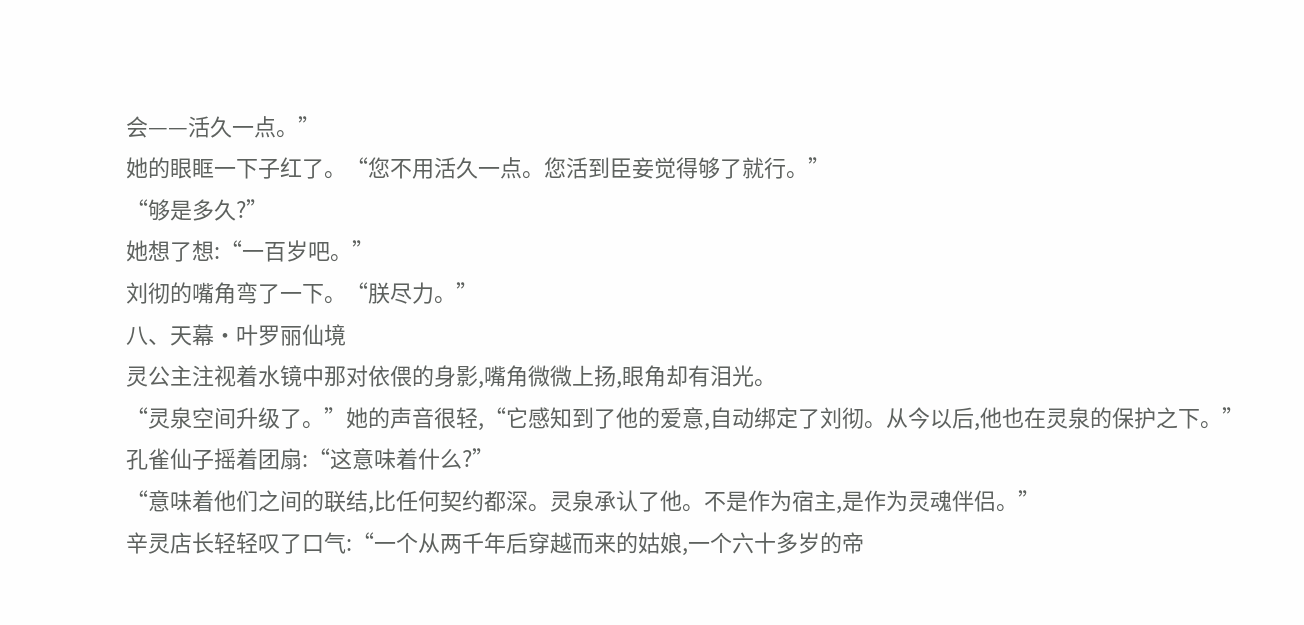会——活久一点。”
她的眼眶一下子红了。“您不用活久一点。您活到臣妾觉得够了就行。”
“够是多久?”
她想了想:“一百岁吧。”
刘彻的嘴角弯了一下。“朕尽力。”
八、天幕·叶罗丽仙境
灵公主注视着水镜中那对依偎的身影,嘴角微微上扬,眼角却有泪光。
“灵泉空间升级了。”她的声音很轻,“它感知到了他的爱意,自动绑定了刘彻。从今以后,他也在灵泉的保护之下。”
孔雀仙子摇着团扇:“这意味着什么?”
“意味着他们之间的联结,比任何契约都深。灵泉承认了他。不是作为宿主,是作为灵魂伴侣。”
辛灵店长轻轻叹了口气:“一个从两千年后穿越而来的姑娘,一个六十多岁的帝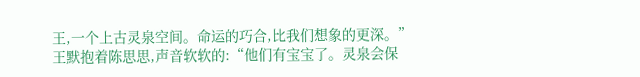王,一个上古灵泉空间。命运的巧合,比我们想象的更深。”
王默抱着陈思思,声音软软的:“他们有宝宝了。灵泉会保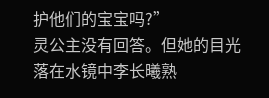护他们的宝宝吗?”
灵公主没有回答。但她的目光落在水镜中李长曦熟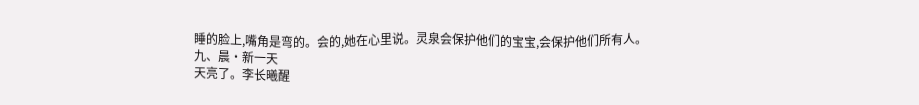睡的脸上,嘴角是弯的。会的,她在心里说。灵泉会保护他们的宝宝,会保护他们所有人。
九、晨·新一天
天亮了。李长曦醒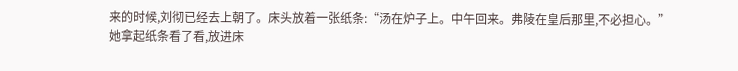来的时候,刘彻已经去上朝了。床头放着一张纸条:“汤在炉子上。中午回来。弗陵在皇后那里,不必担心。”
她拿起纸条看了看,放进床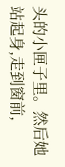头的小匣子里。然后她站起身,走到窗前,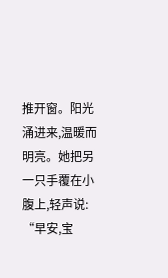推开窗。阳光涌进来,温暖而明亮。她把另一只手覆在小腹上,轻声说:
“早安,宝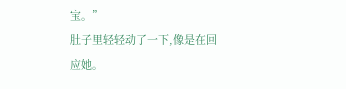宝。”
肚子里轻轻动了一下,像是在回应她。